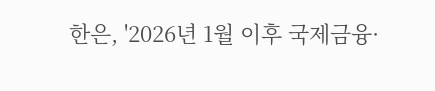한은, '2026년 1월 이후 국제금융·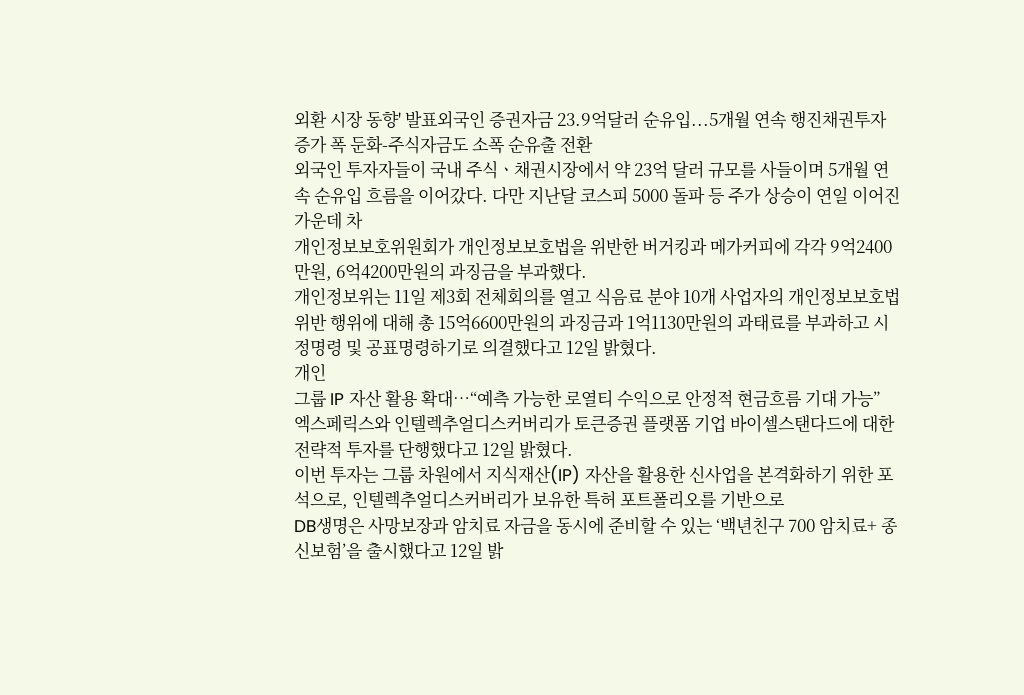외환 시장 동향' 발표외국인 증권자금 23.9억달러 순유입...5개월 연속 행진채권투자 증가 폭 둔화-주식자금도 소폭 순유출 전환
외국인 투자자들이 국내 주식ㆍ채권시장에서 약 23억 달러 규모를 사들이며 5개월 연속 순유입 흐름을 이어갔다. 다만 지난달 코스피 5000 돌파 등 주가 상승이 연일 이어진 가운데 차
개인정보보호위원회가 개인정보보호법을 위반한 버거킹과 메가커피에 각각 9억2400만원, 6억4200만원의 과징금을 부과했다.
개인정보위는 11일 제3회 전체회의를 열고 식음료 분야 10개 사업자의 개인정보보호법 위반 행위에 대해 총 15억6600만원의 과징금과 1억1130만원의 과태료를 부과하고 시정명령 및 공표명령하기로 의결했다고 12일 밝혔다.
개인
그룹 IP 자산 활용 확대…“예측 가능한 로열티 수익으로 안정적 현금흐름 기대 가능”
엑스페릭스와 인텔렉추얼디스커버리가 토큰증권 플랫폼 기업 바이셀스탠다드에 대한 전략적 투자를 단행했다고 12일 밝혔다.
이번 투자는 그룹 차원에서 지식재산(IP) 자산을 활용한 신사업을 본격화하기 위한 포석으로, 인텔렉추얼디스커버리가 보유한 특허 포트폴리오를 기반으로
DB생명은 사망보장과 암치료 자금을 동시에 준비할 수 있는 ‘백년친구 700 암치료+ 종신보험’을 출시했다고 12일 밝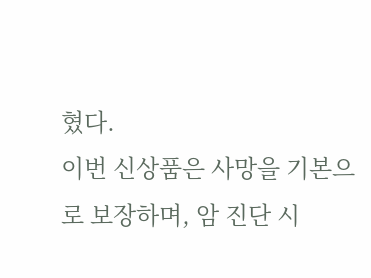혔다.
이번 신상품은 사망을 기본으로 보장하며, 암 진단 시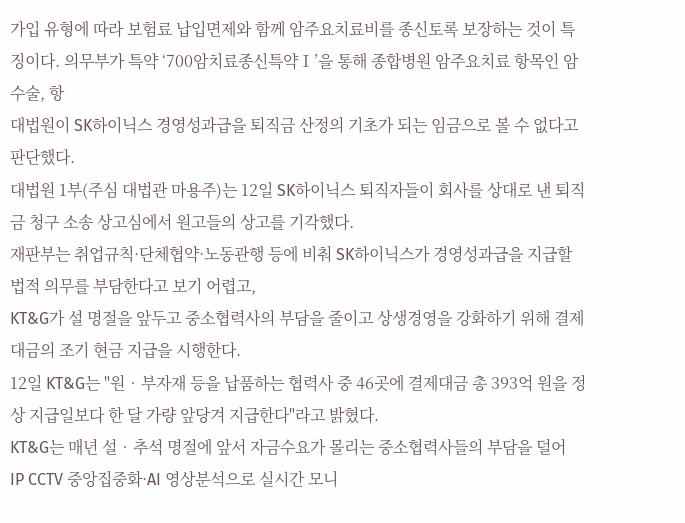가입 유형에 따라 보험료 납입면제와 함께 암주요치료비를 종신토록 보장하는 것이 특징이다. 의무부가 특약 ‘700암치료종신특약Ⅰ’을 통해 종합병원 암주요치료 항목인 암수술, 항
대법원이 SK하이닉스 경영성과급을 퇴직금 산정의 기초가 되는 임금으로 볼 수 없다고 판단했다.
대법원 1부(주심 대법관 마용주)는 12일 SK하이닉스 퇴직자들이 회사를 상대로 낸 퇴직금 청구 소송 상고심에서 원고들의 상고를 기각했다.
재판부는 취업규칙·단체협약·노동관행 등에 비춰 SK하이닉스가 경영성과급을 지급할 법적 의무를 부담한다고 보기 어렵고,
KT&G가 설 명절을 앞두고 중소협력사의 부담을 줄이고 상생경영을 강화하기 위해 결제대금의 조기 현금 지급을 시행한다.
12일 KT&G는 "원‧부자재 등을 납품하는 협력사 중 46곳에 결제대금 총 393억 원을 정상 지급일보다 한 달 가량 앞당겨 지급한다"라고 밝혔다.
KT&G는 매년 설‧추석 명절에 앞서 자금수요가 몰리는 중소협력사들의 부담을 덜어
IP CCTV 중앙집중화·AI 영상분석으로 실시간 모니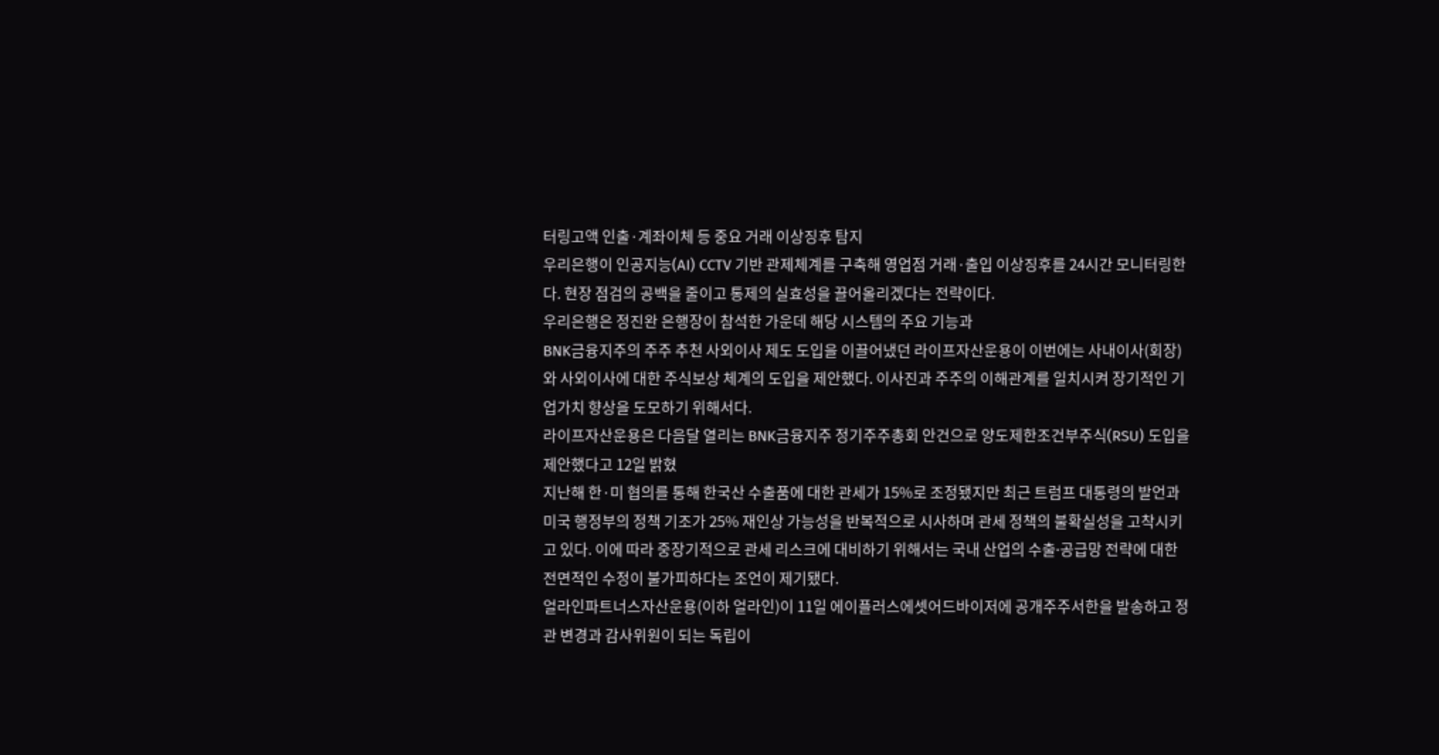터링고액 인출·계좌이체 등 중요 거래 이상징후 탐지
우리은행이 인공지능(AI) CCTV 기반 관제체계를 구축해 영업점 거래·출입 이상징후를 24시간 모니터링한다. 현장 점검의 공백을 줄이고 통제의 실효성을 끌어올리겠다는 전략이다.
우리은행은 정진완 은행장이 참석한 가운데 해당 시스템의 주요 기능과
BNK금융지주의 주주 추천 사외이사 제도 도입을 이끌어냈던 라이프자산운용이 이번에는 사내이사(회장)와 사외이사에 대한 주식보상 체계의 도입을 제안했다. 이사진과 주주의 이해관계를 일치시켜 장기적인 기업가치 향상을 도모하기 위해서다.
라이프자산운용은 다음달 열리는 BNK금융지주 정기주주총회 안건으로 양도제한조건부주식(RSU) 도입을 제안했다고 12일 밝혔
지난해 한·미 협의를 통해 한국산 수출품에 대한 관세가 15%로 조정됐지만 최근 트럼프 대통령의 발언과 미국 행정부의 정책 기조가 25% 재인상 가능성을 반복적으로 시사하며 관세 정책의 불확실성을 고착시키고 있다. 이에 따라 중장기적으로 관세 리스크에 대비하기 위해서는 국내 산업의 수출∙공급망 전략에 대한 전면적인 수정이 불가피하다는 조언이 제기됐다.
얼라인파트너스자산운용(이하 얼라인)이 11일 에이플러스에셋어드바이저에 공개주주서한을 발송하고 정관 변경과 감사위원이 되는 독립이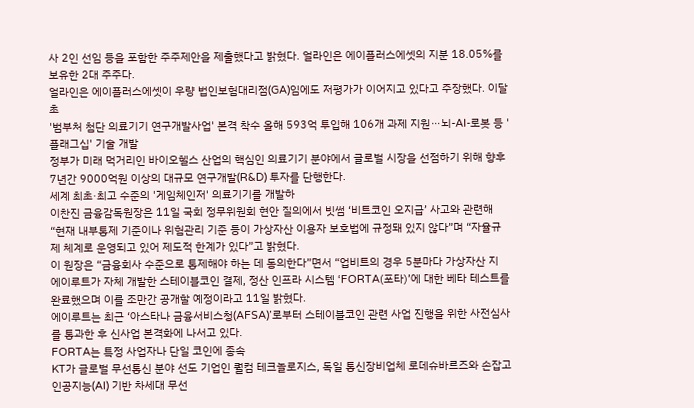사 2인 선임 등을 포함한 주주제안을 제출했다고 밝혔다. 얼라인은 에이플러스에셋의 지분 18.05%를 보유한 2대 주주다.
얼라인은 에이플러스에셋이 우량 법인보험대리점(GA)임에도 저평가가 이어지고 있다고 주장했다. 이달 초
'범부처 첨단 의료기기 연구개발사업' 본격 착수 올해 593억 투입해 106개 과제 지원⋯뇌-AI-로봇 등 '플래그십' 기술 개발
정부가 미래 먹거리인 바이오헬스 산업의 핵심인 의료기기 분야에서 글로벌 시장을 선점하기 위해 향후 7년간 9000억원 이상의 대규모 연구개발(R&D) 투자를 단행한다.
세계 최초·최고 수준의 '게임체인저' 의료기기를 개발하
이찬진 금융감독원장은 11일 국회 정무위원회 현안 질의에서 빗썸 ‘비트코인 오지급’ 사고와 관련해 “현재 내부통제 기준이나 위험관리 기준 등이 가상자산 이용자 보호법에 규정돼 있지 않다”며 “자율규제 체계로 운영되고 있어 제도적 한계가 있다”고 밝혔다.
이 원장은 “금융회사 수준으로 통제해야 하는 데 동의한다”면서 “업비트의 경우 5분마다 가상자산 지
에이루트가 자체 개발한 스테이블코인 결제, 정산 인프라 시스템 ‘FORTA(포타)’에 대한 베타 테스트를 완료했으며 이를 조만간 공개할 예정이라고 11일 밝혔다.
에이루트는 최근 ‘아스타나 금융서비스청(AFSA)’로부터 스테이블코인 관련 사업 진행을 위한 사전심사를 통과한 후 신사업 본격화에 나서고 있다.
FORTA는 특정 사업자나 단일 코인에 종속
KT가 글로벌 무선통신 분야 선도 기업인 퀄컴 테크놀로지스, 독일 통신장비업체 로데슈바르즈와 손잡고 인공지능(AI) 기반 차세대 무선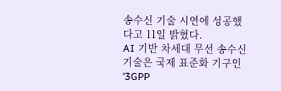송수신 기술 시연에 성공했다고 11일 밝혔다.
AI 기반 차세대 무선 송수신 기술은 국제 표준화 기구인 ‘3GPP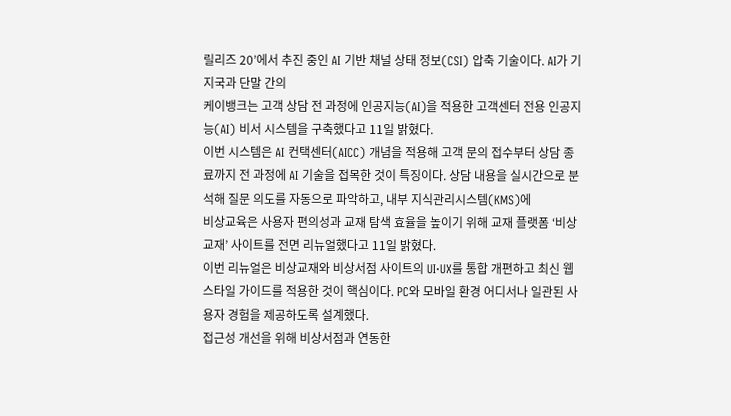릴리즈 20’에서 추진 중인 AI 기반 채널 상태 정보(CSI) 압축 기술이다. AI가 기지국과 단말 간의
케이뱅크는 고객 상담 전 과정에 인공지능(AI)을 적용한 고객센터 전용 인공지능(AI) 비서 시스템을 구축했다고 11일 밝혔다.
이번 시스템은 AI 컨택센터(AICC) 개념을 적용해 고객 문의 접수부터 상담 종료까지 전 과정에 AI 기술을 접목한 것이 특징이다. 상담 내용을 실시간으로 분석해 질문 의도를 자동으로 파악하고, 내부 지식관리시스템(KMS)에
비상교육은 사용자 편의성과 교재 탐색 효율을 높이기 위해 교재 플랫폼 ‘비상교재’ 사이트를 전면 리뉴얼했다고 11일 밝혔다.
이번 리뉴얼은 비상교재와 비상서점 사이트의 UI·UX를 통합 개편하고 최신 웹 스타일 가이드를 적용한 것이 핵심이다. PC와 모바일 환경 어디서나 일관된 사용자 경험을 제공하도록 설계했다.
접근성 개선을 위해 비상서점과 연동한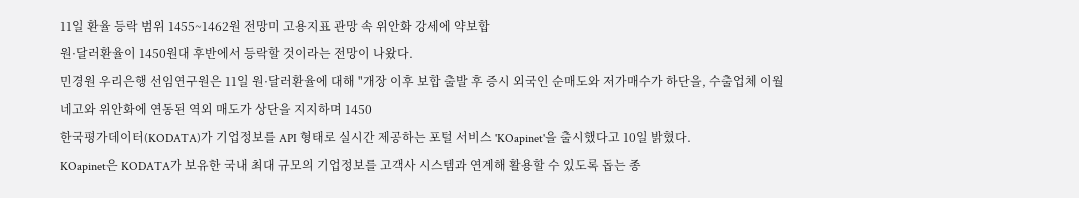11일 환율 등락 범위 1455~1462원 전망미 고용지표 관망 속 위안화 강세에 약보합
원·달러환율이 1450원대 후반에서 등락할 것이라는 전망이 나왔다.
민경원 우리은행 선임연구원은 11일 원·달러환율에 대해 "개장 이후 보합 출발 후 증시 외국인 순매도와 저가매수가 하단을, 수출업체 이월 네고와 위안화에 연동된 역외 매도가 상단을 지지하며 1450
한국평가데이터(KODATA)가 기업정보를 API 형태로 실시간 제공하는 포털 서비스 'KOapinet'을 출시했다고 10일 밝혔다.
KOapinet은 KODATA가 보유한 국내 최대 규모의 기업정보를 고객사 시스템과 연계해 활용할 수 있도록 돕는 종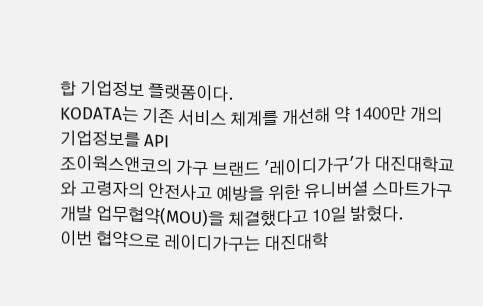합 기업정보 플랫폼이다.
KODATA는 기존 서비스 체계를 개선해 약 1400만 개의 기업정보를 API
조이웍스앤코의 가구 브랜드 '레이디가구'가 대진대학교와 고령자의 안전사고 예방을 위한 유니버셜 스마트가구 개발 업무협약(MOU)을 체결했다고 10일 밝혔다.
이번 협약으로 레이디가구는 대진대학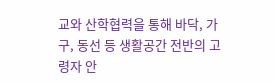교와 산학협력을 통해 바닥, 가구, 동선 등 생활공간 전반의 고령자 안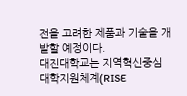전을 고려한 제품과 기술을 개발할 예정이다.
대진대학교는 지역혁신중심 대학지원체계(RISE